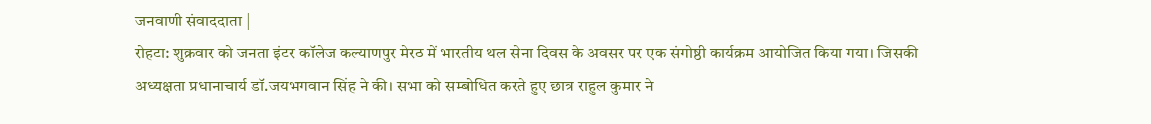जनवाणी संवाददाता |
रोहटा: शुक्रवार को जनता इंटर कॉलेज कल्याणपुर मेरठ में भारतीय थल सेना दिवस के अवसर पर एक संगोष्ठी कार्यक्रम आयोजित किया गया। जिसकी अध्यक्षता प्रधानाचार्य डॉ.जयभगवान सिंह ने की। सभा को सम्बोधित करते हुए छात्र राहुल कुमार ने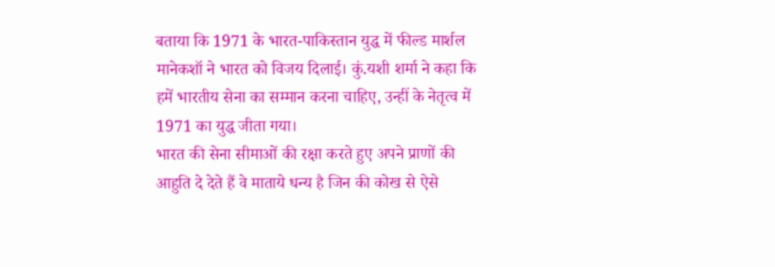बताया कि 1971 के भारत-पाकिस्तान युद्ध में फील्ड मार्शल मानेकशॉ ने भारत को विजय दिलाई। कुं.यशी शर्मा ने कहा कि हमें भारतीय सेना का सम्मान करना चाहिए, उन्हीं के नेतृत्व में 1971 का युद्ध जीता गया।
भारत की सेना सीमाओं की रक्षा करते हुए अपने प्राणों की आहुति दे देते हैं वे माताये धन्य है जिन की कोख से ऐसे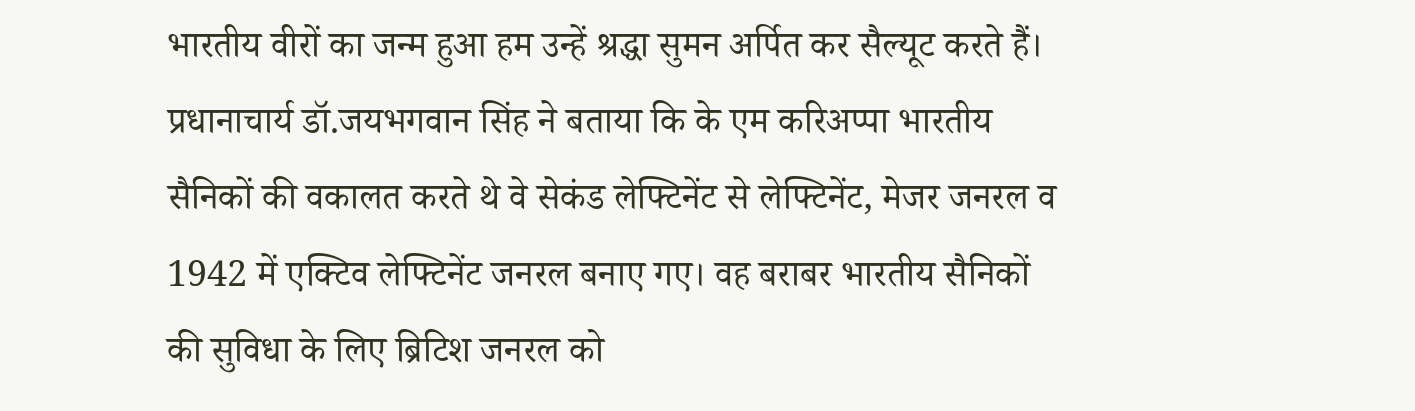भारतीय वीरों का जन्म हुआ हम उन्हें श्रद्धा सुमन अर्पित कर सैल्यूट करते हैं। प्रधानाचार्य डॉ.जयभगवान सिंह ने बताया कि के एम करिअप्पा भारतीय सैनिकों की वकालत करते थे वे सेकंड लेफ्टिनेंट से लेफ्टिनेंट, मेजर जनरल व 1942 में एक्टिव लेफ्टिनेंट जनरल बनाए गए। वह बराबर भारतीय सैनिकों की सुविधा के लिए ब्रिटिश जनरल को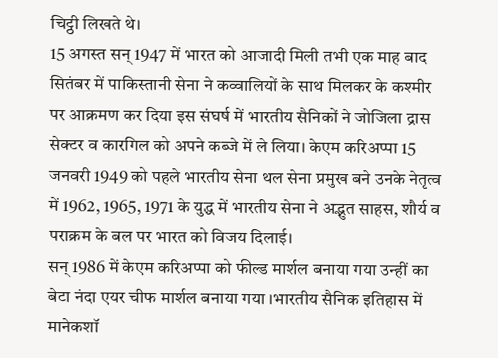चिट्ठी लिखते थे।
15 अगस्त सन् 1947 में भारत को आजादी मिली तभी एक माह बाद सितंबर में पाकिस्तानी सेना ने कव्वालियों के साथ मिलकर के कश्मीर पर आक्रमण कर दिया इस संघर्ष में भारतीय सैनिकों ने जोजिला द्रास सेक्टर व कारगिल को अपने कब्जे में ले लिया। केएम करिअप्पा 15 जनवरी 1949 को पहले भारतीय सेना थल सेना प्रमुख बने उनके नेतृत्व में 1962, 1965, 1971 के युद्ध में भारतीय सेना ने अद्भुत साहस, शौर्य व पराक्रम के बल पर भारत को विजय दिलाई।
सन् 1986 में केएम करिअप्पा को फील्ड मार्शल बनाया गया उन्हीं का बेटा नंदा एयर चीफ मार्शल बनाया गया ।भारतीय सैनिक इतिहास में मानेकशॉ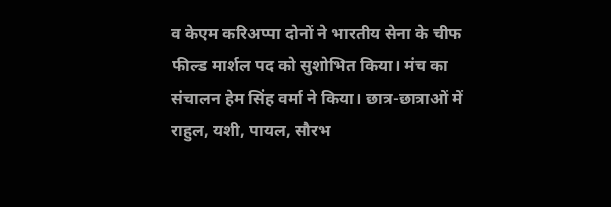व केएम करिअप्पा दोनों ने भारतीय सेना के चीफ फील्ड मार्शल पद को सुशोभित किया। मंच का संचालन हेम सिंह वर्मा ने किया। छात्र-छात्राओं में राहुल, यशी, पायल, सौरभ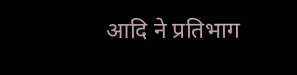आदि ने प्रतिभाग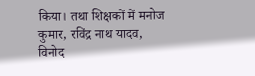किया। तथा शिक्षकों में मनोज कुमार, रविंद्र नाथ यादव, विनोद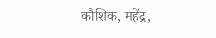कौशिक, महेंद्र,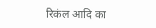रिकंल आदि का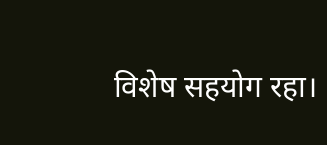विशेष सहयोग रहा।